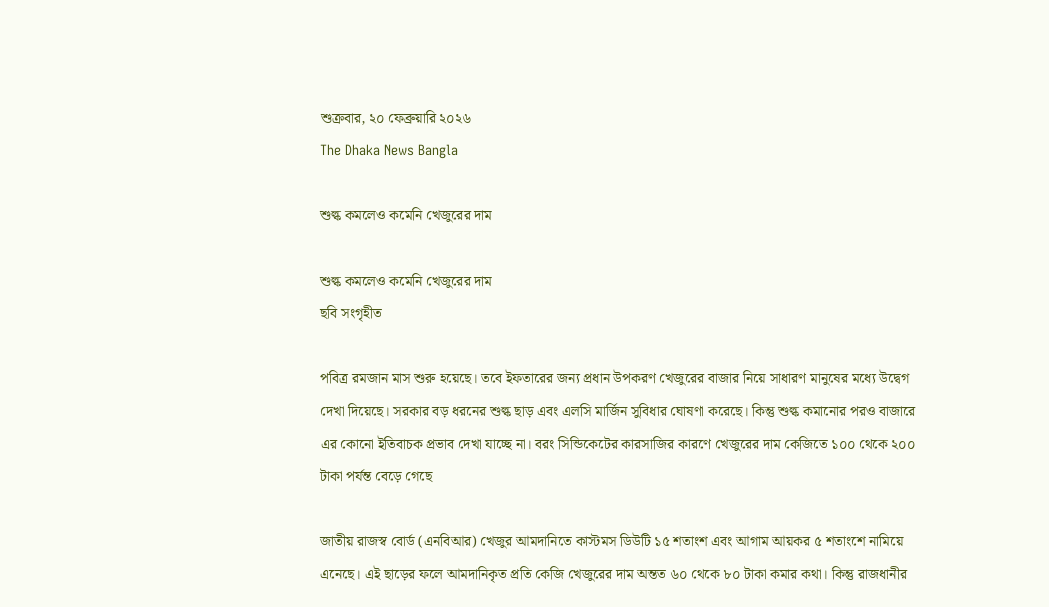শুক্রবার, ২০ ফেব্রুয়ারি ২০২৬
The Dhaka News Bangla

শুল্ক কমলেও কমেনি খেজুরের দাম

শুল্ক কমলেও কমেনি খেজুরের দাম
ছবি সংগৃহীত

পবিত্র রমজান মাস শুরু হয়েছে। তবে ইফতারের জন্য প্রধান উপকরণ খেজুরের বাজার নিয়ে সাধারণ মানুষের মধ্যে উদ্বেগ দেখা দিয়েছে। সরকার বড় ধরনের শুল্ক ছাড় এবং এলসি মার্জিন সুবিধার ঘোষণা করেছে। কিন্তু শুল্ক কমানোর পরও বাজারে এর কোনো ইতিবাচক প্রভাব দেখা যাচ্ছে না। বরং সিন্ডিকেটের কারসাজির কারণে খেজুরের দাম কেজিতে ১০০ থেকে ২০০ টাকা পর্যন্ত বেড়ে গেছে

জাতীয় রাজস্ব বোর্ড (এনবিআর) খেজুর আমদানিতে কাস্টমস ডিউটি ১৫ শতাংশ এবং আগাম আয়কর ৫ শতাংশে নামিয়ে এনেছে। এই ছাড়ের ফলে আমদানিকৃত প্রতি কেজি খেজুরের দাম অন্তত ৬০ থেকে ৮০ টাকা কমার কথা। কিন্তু রাজধানীর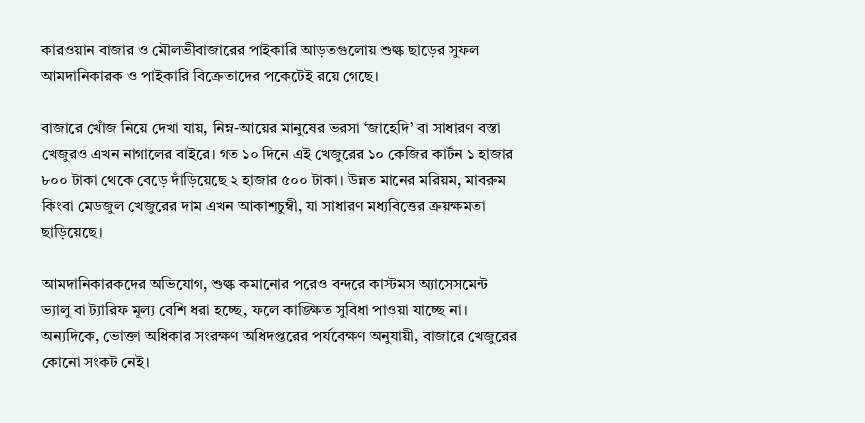কারওয়ান বাজার ও মৌলভীবাজারের পাইকারি আড়তগুলোয় শুল্ক ছাড়ের সুফল আমদানিকারক ও পাইকারি বিক্রেতাদের পকেটেই রয়ে গেছে।

বাজারে খোঁজ নিয়ে দেখা যায়, নিম্ন-আয়ের মানুষের ভরসা ‘জাহেদি’ বা সাধারণ বস্তা খেজুরও এখন নাগালের বাইরে। গত ১০ দিনে এই খেজুরের ১০ কেজির কার্টন ১ হাজার ৮০০ টাকা থেকে বেড়ে দাঁড়িয়েছে ২ হাজার ৫০০ টাকা। উন্নত মানের মরিয়ম, মাবরুম কিংবা মেডজুল খেজুরের দাম এখন আকাশচুম্বী, যা সাধারণ মধ্যবিত্তের ক্রয়ক্ষমতা ছাড়িয়েছে।

আমদানিকারকদের অভিযোগ, শুল্ক কমানোর পরেও বন্দরে কাস্টমস অ্যাসেসমেন্ট ভ্যালু বা ট্যারিফ মূল্য বেশি ধরা হচ্ছে, ফলে কাঙ্ক্ষিত সুবিধা পাওয়া যাচ্ছে না। অন্যদিকে, ভোক্তা অধিকার সংরক্ষণ অধিদপ্তরের পর্যবেক্ষণ অনুযায়ী, বাজারে খেজুরের কোনো সংকট নেই।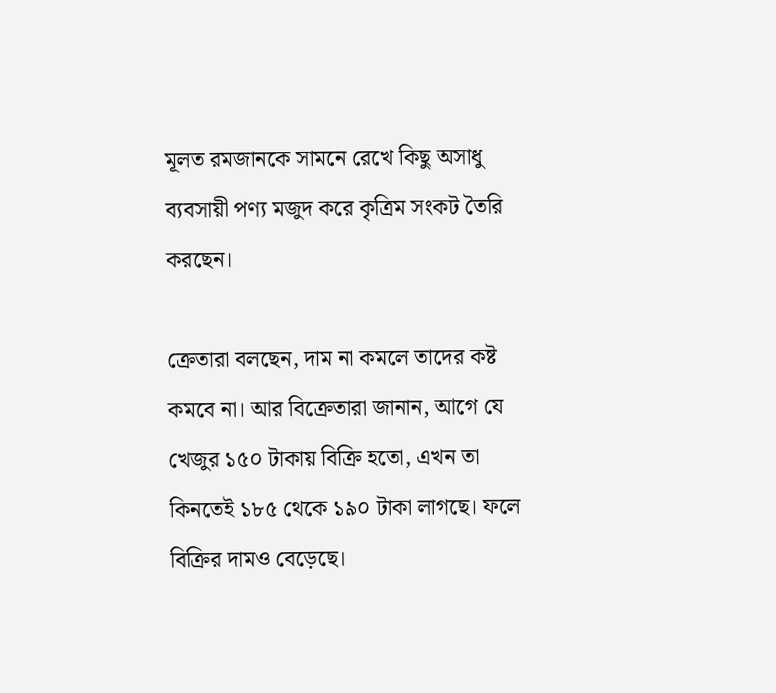মূলত রমজানকে সামনে রেখে কিছু অসাধু ব্যবসায়ী পণ্য মজুদ করে কৃত্রিম সংকট তৈরি করছেন।

ক্রেতারা বলছেন, দাম না কমলে তাদের কষ্ট কমবে না। আর বিক্রেতারা জানান, আগে যে খেজুর ১৫০ টাকায় বিক্রি হতো, এখন তা কিনতেই ১৮৫ থেকে ১৯০ টাকা লাগছে। ফলে বিক্রির দামও বেড়েছে।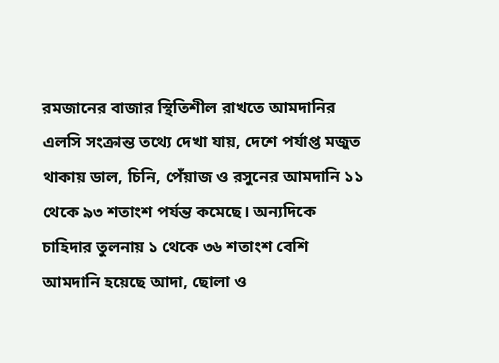রমজানের বাজার স্থিতিশীল রাখতে আমদানির এলসি সংক্রান্ত তথ্যে দেখা যায়, দেশে পর্যাপ্ত মজুত থাকায় ডাল, চিনি, পেঁয়াজ ও রসুনের আমদানি ১১ থেকে ৯৩ শতাংশ পর্যন্ত কমেছে। অন্যদিকে চাহিদার তুলনায় ১ থেকে ৩৬ শতাংশ বেশি আমদানি হয়েছে আদা, ছোলা ও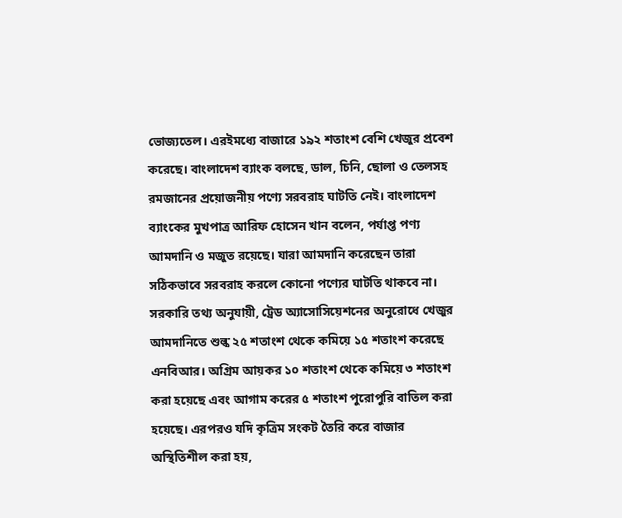ভোজ্যতেল। এরইমধ্যে বাজারে ১৯২ শতাংশ বেশি খেজুর প্রবেশ করেছে। বাংলাদেশ ব্যাংক বলছে, ডাল, চিনি, ছোলা ও তেলসহ রমজানের প্রয়োজনীয় পণ্যে সরবরাহ ঘাটতি নেই। বাংলাদেশ ব্যাংকের মুখপাত্র আরিফ হোসেন খান বলেন, পর্যাপ্ত পণ্য আমদানি ও মজুত রয়েছে। যারা আমদানি করেছেন তারা সঠিকভাবে সরবরাহ করলে কোনো পণ্যের ঘাটতি থাকবে না। সরকারি তথ্য অনুযায়ী, ট্রেড অ্যাসোসিয়েশনের অনুরোধে খেজুর আমদানিতে শুল্ক ২৫ শতাংশ থেকে কমিয়ে ১৫ শতাংশ করেছে এনবিআর। অগ্রিম আয়কর ১০ শতাংশ থেকে কমিয়ে ৩ শতাংশ করা হয়েছে এবং আগাম করের ৫ শতাংশ পুরোপুরি বাতিল করা হয়েছে। এরপরও যদি কৃত্রিম সংকট তৈরি করে বাজার অস্থিতিশীল করা হয়,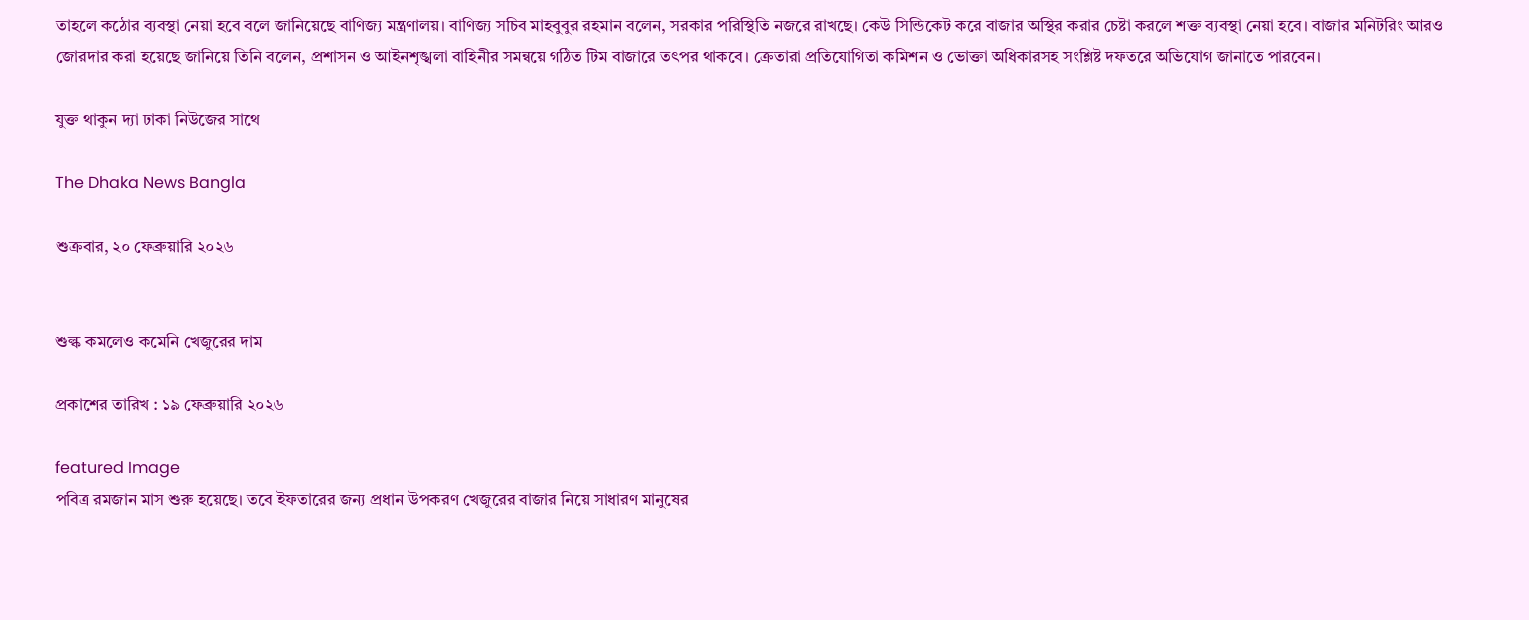তাহলে কঠোর ব্যবস্থা নেয়া হবে বলে জানিয়েছে বাণিজ্য মন্ত্রণালয়। বাণিজ্য সচিব মাহবুবুর রহমান বলেন, সরকার পরিস্থিতি নজরে রাখছে। কেউ সিন্ডিকেট করে বাজার অস্থির করার চেষ্টা করলে শক্ত ব্যবস্থা নেয়া হবে। বাজার মনিটরিং আরও জোরদার করা হয়েছে জানিয়ে তিনি বলেন, প্রশাসন ও আইনশৃঙ্খলা বাহিনীর সমন্বয়ে গঠিত টিম বাজারে তৎপর থাকবে। ক্রেতারা প্রতিযোগিতা কমিশন ও ভোক্তা অধিকারসহ সংশ্লিষ্ট দফতরে অভিযোগ জানাতে পারবেন।

যুক্ত থাকুন দ্যা ঢাকা নিউজের সাথে

The Dhaka News Bangla

শুক্রবার, ২০ ফেব্রুয়ারি ২০২৬


শুল্ক কমলেও কমেনি খেজুরের দাম

প্রকাশের তারিখ : ১৯ ফেব্রুয়ারি ২০২৬

featured Image
পবিত্র রমজান মাস শুরু হয়েছে। তবে ইফতারের জন্য প্রধান উপকরণ খেজুরের বাজার নিয়ে সাধারণ মানুষের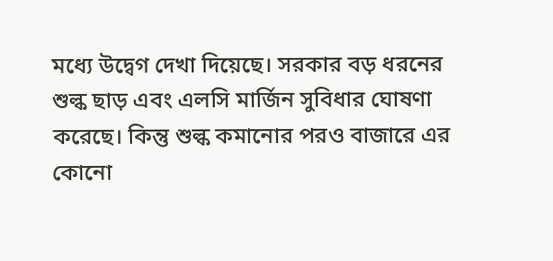মধ্যে উদ্বেগ দেখা দিয়েছে। সরকার বড় ধরনের শুল্ক ছাড় এবং এলসি মার্জিন সুবিধার ঘোষণা করেছে। কিন্তু শুল্ক কমানোর পরও বাজারে এর কোনো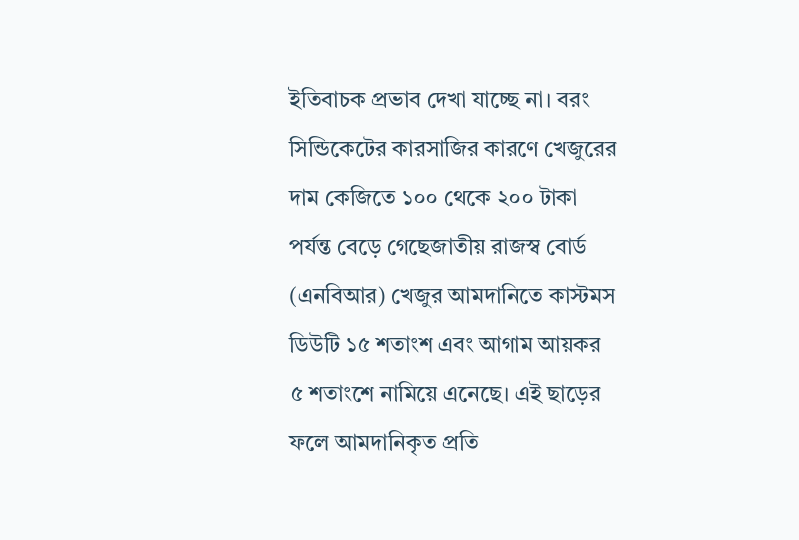ইতিবাচক প্রভাব দেখা যাচ্ছে না। বরং সিন্ডিকেটের কারসাজির কারণে খেজুরের দাম কেজিতে ১০০ থেকে ২০০ টাকা পর্যন্ত বেড়ে গেছেজাতীয় রাজস্ব বোর্ড (এনবিআর) খেজুর আমদানিতে কাস্টমস ডিউটি ১৫ শতাংশ এবং আগাম আয়কর ৫ শতাংশে নামিয়ে এনেছে। এই ছাড়ের ফলে আমদানিকৃত প্রতি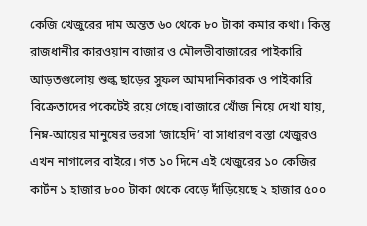কেজি খেজুরের দাম অন্তত ৬০ থেকে ৮০ টাকা কমার কথা। কিন্তু রাজধানীর কারওয়ান বাজার ও মৌলভীবাজারের পাইকারি আড়তগুলোয় শুল্ক ছাড়ের সুফল আমদানিকারক ও পাইকারি বিক্রেতাদের পকেটেই রয়ে গেছে।বাজারে খোঁজ নিয়ে দেখা যায়, নিম্ন-আয়ের মানুষের ভরসা ‘জাহেদি’ বা সাধারণ বস্তা খেজুরও এখন নাগালের বাইরে। গত ১০ দিনে এই খেজুরের ১০ কেজির কার্টন ১ হাজার ৮০০ টাকা থেকে বেড়ে দাঁড়িয়েছে ২ হাজার ৫০০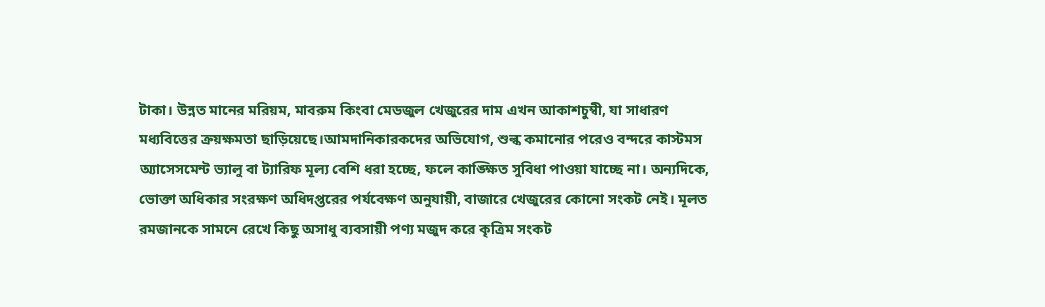টাকা। উন্নত মানের মরিয়ম, মাবরুম কিংবা মেডজুল খেজুরের দাম এখন আকাশচুম্বী, যা সাধারণ মধ্যবিত্তের ক্রয়ক্ষমতা ছাড়িয়েছে।আমদানিকারকদের অভিযোগ, শুল্ক কমানোর পরেও বন্দরে কাস্টমস অ্যাসেসমেন্ট ভ্যালু বা ট্যারিফ মূল্য বেশি ধরা হচ্ছে, ফলে কাঙ্ক্ষিত সুবিধা পাওয়া যাচ্ছে না। অন্যদিকে, ভোক্তা অধিকার সংরক্ষণ অধিদপ্তরের পর্যবেক্ষণ অনুযায়ী, বাজারে খেজুরের কোনো সংকট নেই। মূলত রমজানকে সামনে রেখে কিছু অসাধু ব্যবসায়ী পণ্য মজুদ করে কৃত্রিম সংকট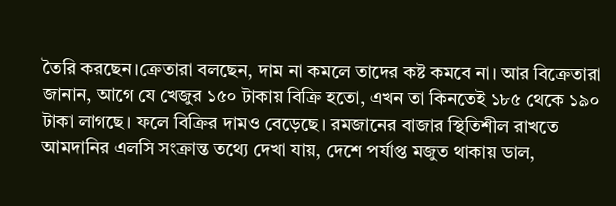তৈরি করছেন।ক্রেতারা বলছেন, দাম না কমলে তাদের কষ্ট কমবে না। আর বিক্রেতারা জানান, আগে যে খেজুর ১৫০ টাকায় বিক্রি হতো, এখন তা কিনতেই ১৮৫ থেকে ১৯০ টাকা লাগছে। ফলে বিক্রির দামও বেড়েছে। রমজানের বাজার স্থিতিশীল রাখতে আমদানির এলসি সংক্রান্ত তথ্যে দেখা যায়, দেশে পর্যাপ্ত মজুত থাকায় ডাল,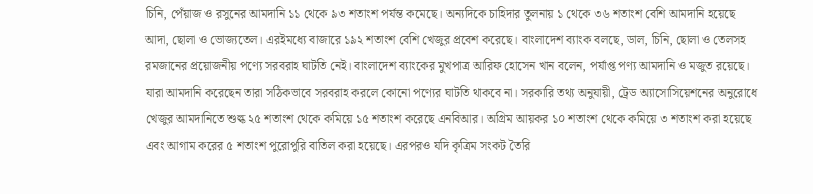চিনি, পেঁয়াজ ও রসুনের আমদানি ১১ থেকে ৯৩ শতাংশ পর্যন্ত কমেছে। অন্যদিকে চাহিদার তুলনায় ১ থেকে ৩৬ শতাংশ বেশি আমদানি হয়েছে আদা, ছোলা ও ভোজ্যতেল। এরইমধ্যে বাজারে ১৯২ শতাংশ বেশি খেজুর প্রবেশ করেছে। বাংলাদেশ ব্যাংক বলছে, ডাল, চিনি, ছোলা ও তেলসহ রমজানের প্রয়োজনীয় পণ্যে সরবরাহ ঘাটতি নেই। বাংলাদেশ ব্যাংকের মুখপাত্র আরিফ হোসেন খান বলেন, পর্যাপ্ত পণ্য আমদানি ও মজুত রয়েছে। যারা আমদানি করেছেন তারা সঠিকভাবে সরবরাহ করলে কোনো পণ্যের ঘাটতি থাকবে না। সরকারি তথ্য অনুযায়ী, ট্রেড অ্যাসোসিয়েশনের অনুরোধে খেজুর আমদানিতে শুল্ক ২৫ শতাংশ থেকে কমিয়ে ১৫ শতাংশ করেছে এনবিআর। অগ্রিম আয়কর ১০ শতাংশ থেকে কমিয়ে ৩ শতাংশ করা হয়েছে এবং আগাম করের ৫ শতাংশ পুরোপুরি বাতিল করা হয়েছে। এরপরও যদি কৃত্রিম সংকট তৈরি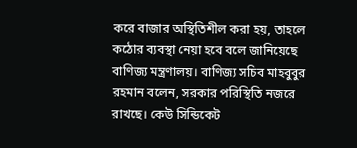করে বাজার অস্থিতিশীল করা হয়, তাহলে কঠোর ব্যবস্থা নেয়া হবে বলে জানিয়েছে বাণিজ্য মন্ত্রণালয়। বাণিজ্য সচিব মাহবুবুর রহমান বলেন, সরকার পরিস্থিতি নজরে রাখছে। কেউ সিন্ডিকেট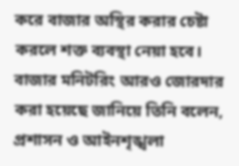করে বাজার অস্থির করার চেষ্টা করলে শক্ত ব্যবস্থা নেয়া হবে। বাজার মনিটরিং আরও জোরদার করা হয়েছে জানিয়ে তিনি বলেন, প্রশাসন ও আইনশৃঙ্খলা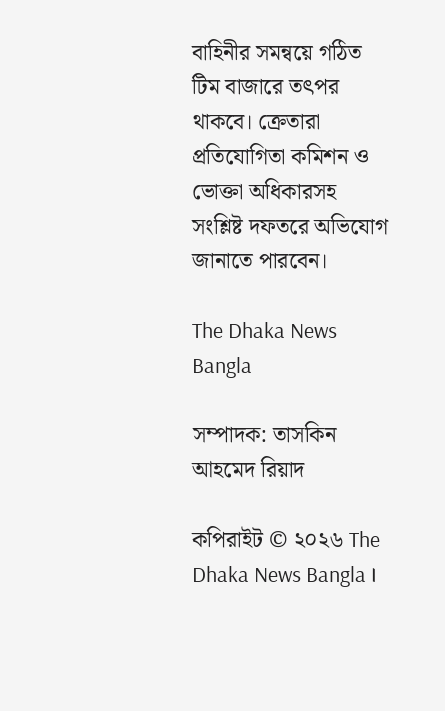বাহিনীর সমন্বয়ে গঠিত টিম বাজারে তৎপর থাকবে। ক্রেতারা প্রতিযোগিতা কমিশন ও ভোক্তা অধিকারসহ সংশ্লিষ্ট দফতরে অভিযোগ জানাতে পারবেন।

The Dhaka News Bangla

সম্পাদক: তাসকিন আহমেদ রিয়াদ

কপিরাইট © ২০২৬ The Dhaka News Bangla ।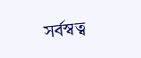সর্বস্বত্ব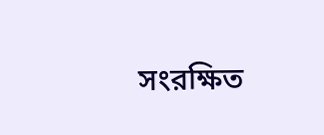সংরক্ষিত